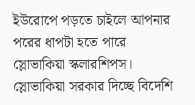ইউরোপে পড়তে চাইলে আপনার পরের ধাপটা হতে পারে স্লোভাকিয়া স্কলারশিপস। স্লোভাকিয়া সরকার দিচ্ছে বিদেশি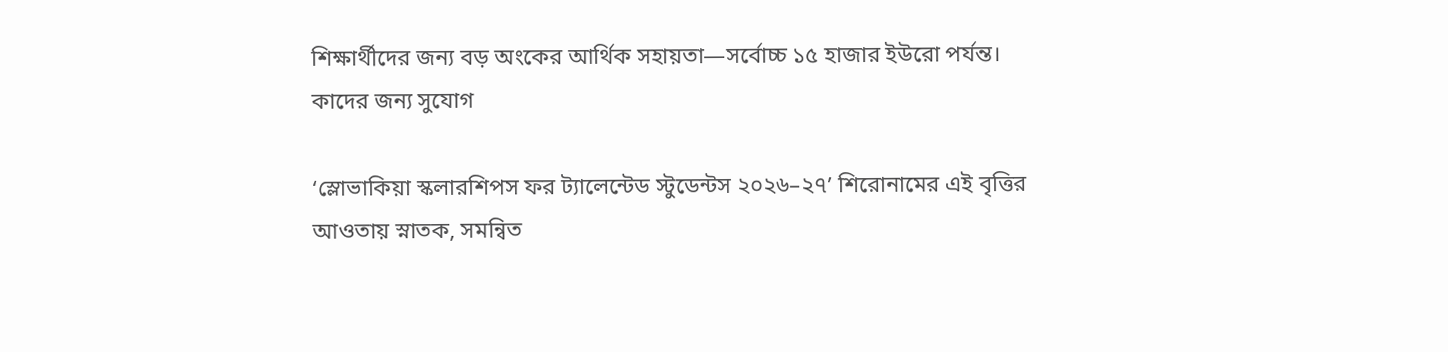শিক্ষার্থীদের জন্য বড় অংকের আর্থিক সহায়তা—সর্বোচ্চ ১৫ হাজার ইউরো পর্যন্ত।
কাদের জন্য সুযোগ

‘স্লোভাকিয়া স্কলারশিপস ফর ট্যালেন্টেড স্টুডেন্টস ২০২৬–২৭’ শিরোনামের এই বৃত্তির আওতায় স্নাতক, সমন্বিত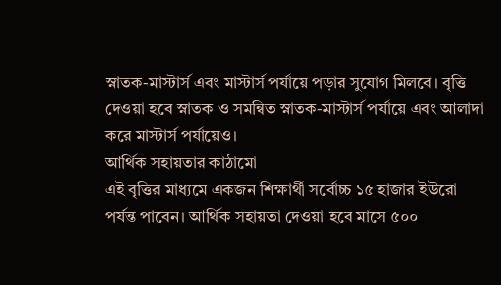স্নাতক-মাস্টার্স এবং মাস্টার্স পর্যায়ে পড়ার সুযোগ মিলবে। বৃত্তি দেওয়া হবে স্নাতক ও সমন্বিত স্নাতক-মাস্টার্স পর্যায়ে এবং আলাদা করে মাস্টার্স পর্যায়েও।
আর্থিক সহায়তার কাঠামো
এই বৃত্তির মাধ্যমে একজন শিক্ষার্থী সর্বোচ্চ ১৫ হাজার ইউরো পর্যন্ত পাবেন। আর্থিক সহায়তা দেওয়া হবে মাসে ৫০০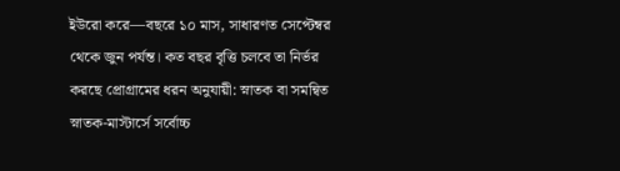ইউরো করে—বছরে ১০ মাস, সাধারণত সেপ্টেম্বর থেকে জুন পর্যন্ত। কত বছর বৃত্তি চলবে তা নির্ভর করছে প্রোগ্রামের ধরন অনুযায়ী: স্নাতক বা সমন্বিত স্নাতক-মাস্টার্সে সর্বোচ্চ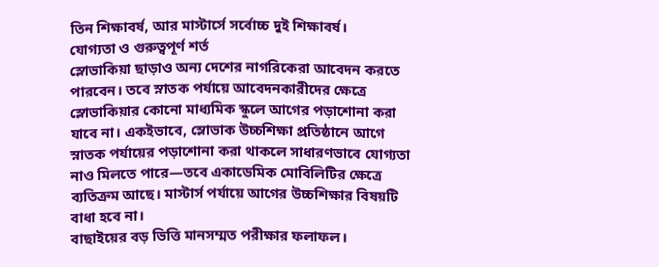তিন শিক্ষাবর্ষ, আর মাস্টার্সে সর্বোচ্চ দুই শিক্ষাবর্ষ।
যোগ্যতা ও গুরুত্বপূর্ণ শর্ত
স্লোভাকিয়া ছাড়াও অন্য দেশের নাগরিকেরা আবেদন করতে পারবেন। তবে স্নাতক পর্যায়ে আবেদনকারীদের ক্ষেত্রে স্লোভাকিয়ার কোনো মাধ্যমিক স্কুলে আগের পড়াশোনা করা যাবে না। একইভাবে, স্লোভাক উচ্চশিক্ষা প্রতিষ্ঠানে আগে স্নাতক পর্যায়ের পড়াশোনা করা থাকলে সাধারণভাবে যোগ্যতা নাও মিলতে পারে—তবে একাডেমিক মোবিলিটির ক্ষেত্রে ব্যতিক্রম আছে। মাস্টার্স পর্যায়ে আগের উচ্চশিক্ষার বিষয়টি বাধা হবে না।
বাছাইয়ের বড় ভিত্তি মানসম্মত পরীক্ষার ফলাফল।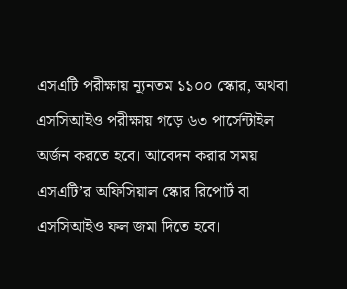এসএটি পরীক্ষায় ন্যূনতম ১১০০ স্কোর, অথবা এসসিআইও পরীক্ষায় গড়ে ৬৩ পার্সেন্টাইল অর্জন করতে হবে। আবেদন করার সময় এসএটি’র অফিসিয়াল স্কোর রিপোর্ট বা এসসিআইও ফল জমা দিতে হবে।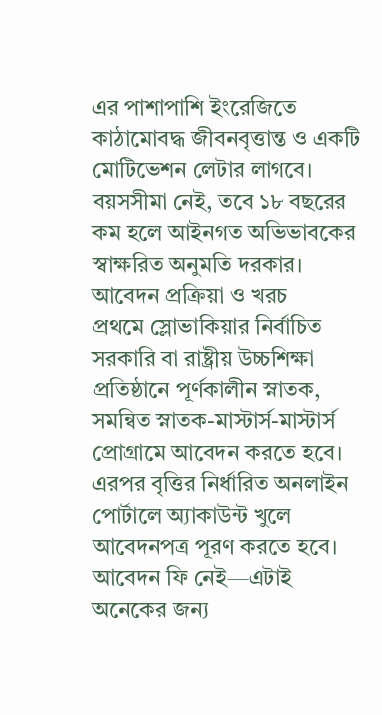এর পাশাপাশি ইংরেজিতে কাঠামোবদ্ধ জীবনবৃত্তান্ত ও একটি মোটিভেশন লেটার লাগবে। বয়সসীমা নেই, তবে ১৮ বছরের কম হলে আইনগত অভিভাবকের স্বাক্ষরিত অনুমতি দরকার।
আবেদন প্রক্রিয়া ও খরচ
প্রথমে স্লোভাকিয়ার নির্বাচিত সরকারি বা রাষ্ট্রীয় উচ্চশিক্ষা প্রতিষ্ঠানে পূর্ণকালীন স্নাতক, সমন্বিত স্নাতক-মাস্টার্স-মাস্টার্স প্রোগ্রামে আবেদন করতে হবে। এরপর বৃত্তির নির্ধারিত অনলাইন পোর্টালে অ্যাকাউন্ট খুলে আবেদনপত্র পূরণ করতে হবে। আবেদন ফি নেই—এটাই অনেকের জন্য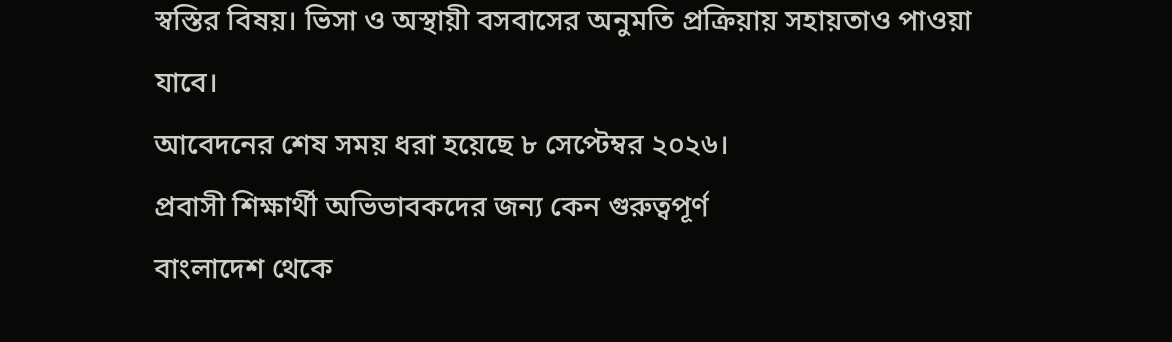স্বস্তির বিষয়। ভিসা ও অস্থায়ী বসবাসের অনুমতি প্রক্রিয়ায় সহায়তাও পাওয়া যাবে।
আবেদনের শেষ সময় ধরা হয়েছে ৮ সেপ্টেম্বর ২০২৬।
প্রবাসী শিক্ষার্থী অভিভাবকদের জন্য কেন গুরুত্বপূর্ণ
বাংলাদেশ থেকে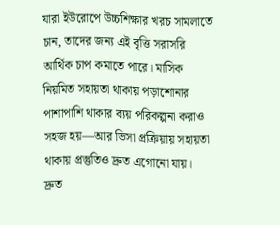যারা ইউরোপে উচ্চশিক্ষার খরচ সামলাতে চান, তাদের জন্য এই বৃত্তি সরাসরি আর্থিক চাপ কমাতে পারে। মাসিক নিয়মিত সহায়তা থাকায় পড়াশোনার পাশাপাশি থাকার ব্যয় পরিকল্পনা করাও সহজ হয়—আর ভিসা প্রক্রিয়ায় সহায়তা থাকায় প্রস্তুতিও দ্রুত এগোনো যায়।
দ্রুত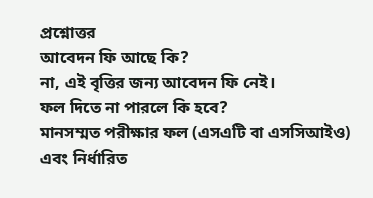প্রশ্নোত্তর
আবেদন ফি আছে কি?
না, এই বৃত্তির জন্য আবেদন ফি নেই।
ফল দিতে না পারলে কি হবে?
মানসম্মত পরীক্ষার ফল (এসএটি বা এসসিআইও) এবং নির্ধারিত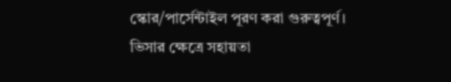স্কোর/পার্সেন্টাইল পূরণ করা গুরুত্বপূর্ণ।
ভিসার ক্ষেত্রে সহায়তা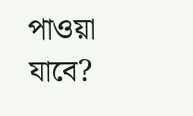পাওয়া যাবে?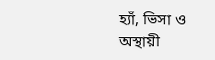হ্যাঁ, ভিসা ও অস্থায়ী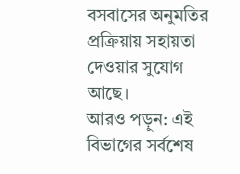বসবাসের অনুমতির প্রক্রিয়ায় সহায়তা দেওয়ার সুযোগ আছে।
আরও পড়ুন: এই বিভাগের সর্বশেষ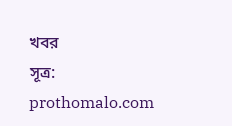খবর
সূত্র: prothomalo.com